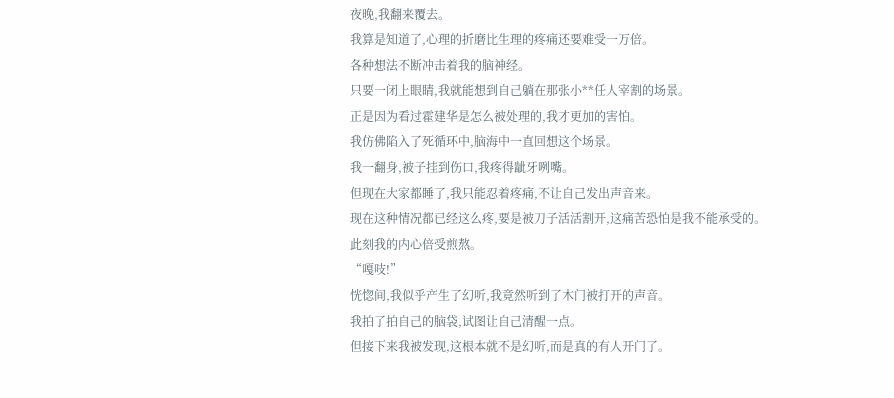夜晚,我翻来覆去。
我算是知道了,心理的折磨比生理的疼痛还要难受一万倍。
各种想法不断冲击着我的脑神经。
只要一闭上眼睛,我就能想到自己躺在那张小**任人宰割的场景。
正是因为看过霍建华是怎么被处理的,我才更加的害怕。
我仿佛陷入了死循环中,脑海中一直回想这个场景。
我一翻身,被子挂到伤口,我疼得龇牙咧嘴。
但现在大家都睡了,我只能忍着疼痛,不让自己发出声音来。
现在这种情况都已经这么疼,要是被刀子活活割开,这痛苦恐怕是我不能承受的。
此刻我的内心倍受煎熬。
“嘎吱!”
恍惚间,我似乎产生了幻听,我竟然听到了木门被打开的声音。
我拍了拍自己的脑袋,试图让自己清醒一点。
但接下来我被发现,这根本就不是幻听,而是真的有人开门了。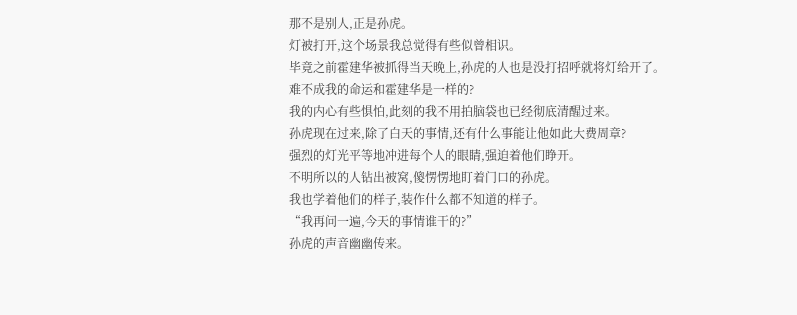那不是别人,正是孙虎。
灯被打开,这个场景我总觉得有些似曾相识。
毕竟之前霍建华被抓得当天晚上,孙虎的人也是没打招呼就将灯给开了。
难不成我的命运和霍建华是一样的?
我的内心有些惧怕,此刻的我不用拍脑袋也已经彻底清醒过来。
孙虎现在过来,除了白天的事情,还有什么事能让他如此大费周章?
强烈的灯光平等地冲进每个人的眼睛,强迫着他们睁开。
不明所以的人钻出被窝,傻愣愣地盯着门口的孙虎。
我也学着他们的样子,装作什么都不知道的样子。
“我再问一遍,今天的事情谁干的?”
孙虎的声音幽幽传来。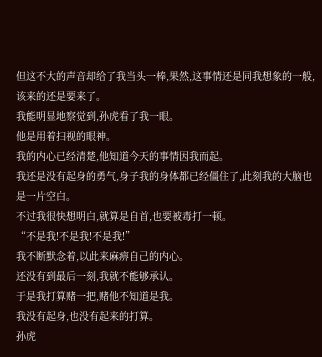但这不大的声音却给了我当头一棒,果然,这事情还是同我想象的一般,该来的还是要来了。
我能明显地察觉到,孙虎看了我一眼。
他是用着扫视的眼神。
我的内心已经清楚,他知道今天的事情因我而起。
我还是没有起身的勇气,身子我的身体都已经僵住了,此刻我的大脑也是一片空白。
不过我很快想明白,就算是自首,也要被毒打一顿。
“不是我!不是我!不是我!”
我不断默念着,以此来麻痹自己的内心。
还没有到最后一刻,我就不能够承认。
于是我打算赌一把,赌他不知道是我。
我没有起身,也没有起来的打算。
孙虎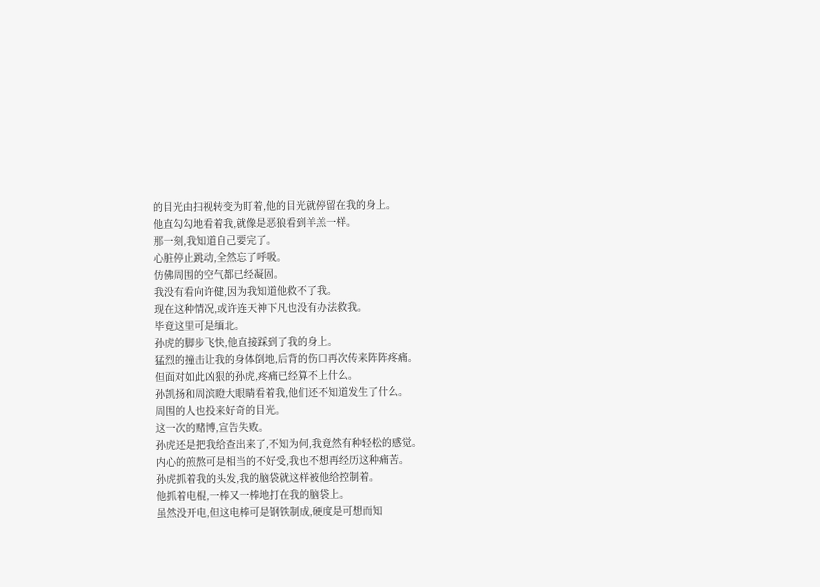的目光由扫视转变为盯着,他的目光就停留在我的身上。
他直勾勾地看着我,就像是恶狼看到羊羔一样。
那一刻,我知道自己要完了。
心脏停止跳动,全然忘了呼吸。
仿佛周围的空气都已经凝固。
我没有看向许健,因为我知道他救不了我。
现在这种情况,或许连天神下凡也没有办法救我。
毕竟这里可是缅北。
孙虎的脚步飞快,他直接踩到了我的身上。
猛烈的撞击让我的身体倒地,后背的伤口再次传来阵阵疼痛。
但面对如此凶狠的孙虎,疼痛已经算不上什么。
孙凯扬和周滨瞪大眼睛看着我,他们还不知道发生了什么。
周围的人也投来好奇的目光。
这一次的赌博,宣告失败。
孙虎还是把我给查出来了,不知为何,我竟然有种轻松的感觉。
内心的煎熬可是相当的不好受,我也不想再经历这种痛苦。
孙虎抓着我的头发,我的脑袋就这样被他给控制着。
他抓着电棍,一棒又一棒地打在我的脑袋上。
虽然没开电,但这电棒可是钢铁制成,硬度是可想而知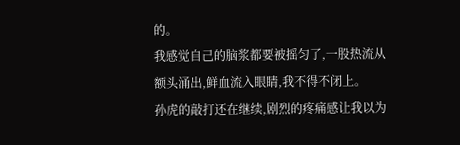的。
我感觉自己的脑浆都要被摇匀了,一股热流从额头涌出,鲜血流入眼睛,我不得不闭上。
孙虎的敲打还在继续,剧烈的疼痛感让我以为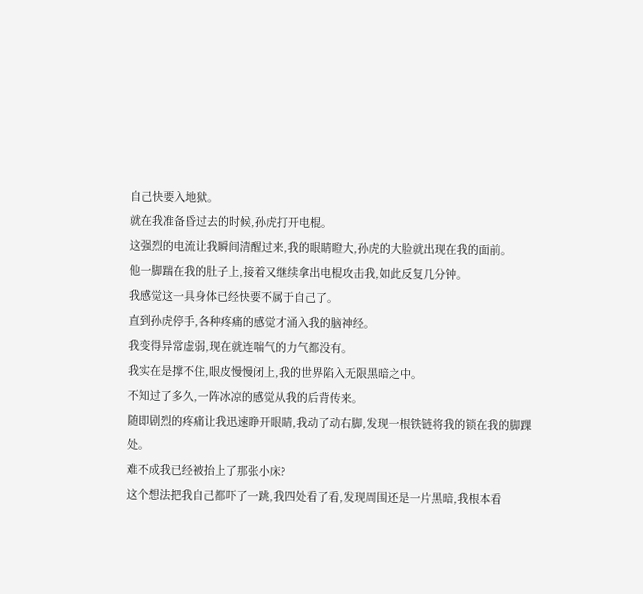自己快要入地狱。
就在我准备昏过去的时候,孙虎打开电棍。
这强烈的电流让我瞬间清醒过来,我的眼睛瞪大,孙虎的大脸就出现在我的面前。
他一脚踹在我的肚子上,接着又继续拿出电棍攻击我,如此反复几分钟。
我感觉这一具身体已经快要不属于自己了。
直到孙虎停手,各种疼痛的感觉才涌入我的脑神经。
我变得异常虚弱,现在就连喘气的力气都没有。
我实在是撑不住,眼皮慢慢闭上,我的世界陷入无限黑暗之中。
不知过了多久,一阵冰凉的感觉从我的后背传来。
随即剧烈的疼痛让我迅速睁开眼睛,我动了动右脚,发现一根铁链将我的锁在我的脚踝处。
难不成我已经被抬上了那张小床?
这个想法把我自己都吓了一跳,我四处看了看,发现周围还是一片黑暗,我根本看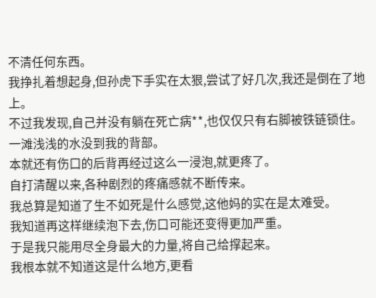不清任何东西。
我挣扎着想起身,但孙虎下手实在太狠,尝试了好几次,我还是倒在了地上。
不过我发现,自己并没有躺在死亡病**,也仅仅只有右脚被铁链锁住。
一滩浅浅的水没到我的背部。
本就还有伤口的后背再经过这么一浸泡,就更疼了。
自打清醒以来,各种剧烈的疼痛感就不断传来。
我总算是知道了生不如死是什么感觉,这他妈的实在是太难受。
我知道再这样继续泡下去,伤口可能还变得更加严重。
于是我只能用尽全身最大的力量,将自己给撑起来。
我根本就不知道这是什么地方,更看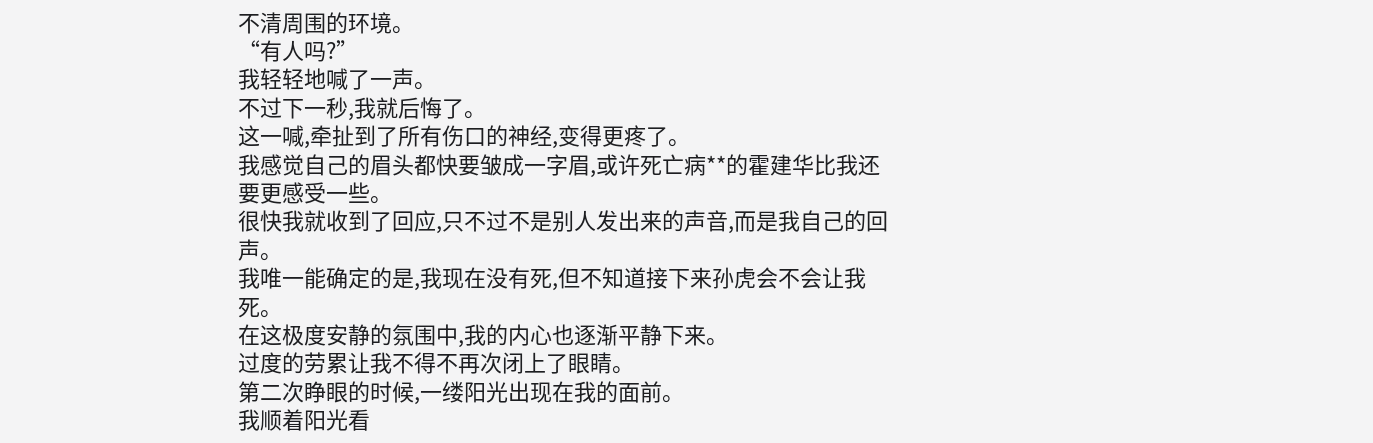不清周围的环境。
“有人吗?”
我轻轻地喊了一声。
不过下一秒,我就后悔了。
这一喊,牵扯到了所有伤口的神经,变得更疼了。
我感觉自己的眉头都快要皱成一字眉,或许死亡病**的霍建华比我还要更感受一些。
很快我就收到了回应,只不过不是别人发出来的声音,而是我自己的回声。
我唯一能确定的是,我现在没有死,但不知道接下来孙虎会不会让我死。
在这极度安静的氛围中,我的内心也逐渐平静下来。
过度的劳累让我不得不再次闭上了眼睛。
第二次睁眼的时候,一缕阳光出现在我的面前。
我顺着阳光看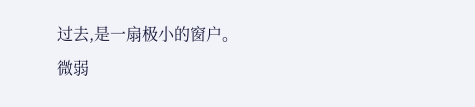过去,是一扇极小的窗户。
微弱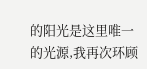的阳光是这里唯一的光源,我再次环顾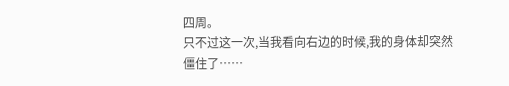四周。
只不过这一次,当我看向右边的时候,我的身体却突然僵住了……